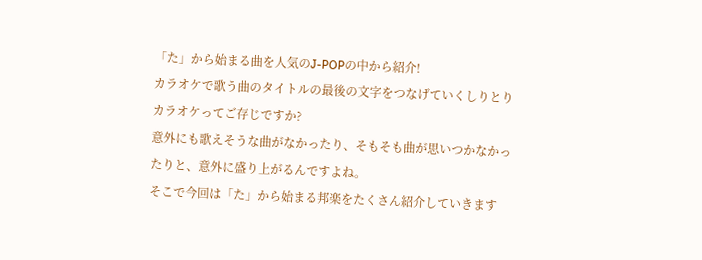「た」から始まる曲を人気のJ-POPの中から紹介!
カラオケで歌う曲のタイトルの最後の文字をつなげていくしりとりカラオケってご存じですか?
意外にも歌えそうな曲がなかったり、そもそも曲が思いつかなかったりと、意外に盛り上がるんですよね。
そこで今回は「た」から始まる邦楽をたくさん紹介していきます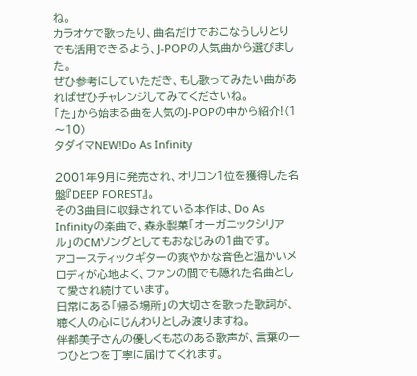ね。
カラオケで歌ったり、曲名だけでおこなうしりとりでも活用できるよう、J-POPの人気曲から選びました。
ぜひ参考にしていただき、もし歌ってみたい曲があればぜひチャレンジしてみてくださいね。
「た」から始まる曲を人気のJ-POPの中から紹介!(1〜10)
タダイマNEW!Do As Infinity

2001年9月に発売され、オリコン1位を獲得した名盤『DEEP FOREST』。
その3曲目に収録されている本作は、Do As Infinityの楽曲で、森永製菓「オーガニックシリアル」のCMソングとしてもおなじみの1曲です。
アコースティックギターの爽やかな音色と温かいメロディが心地よく、ファンの間でも隠れた名曲として愛され続けています。
日常にある「帰る場所」の大切さを歌った歌詞が、聴く人の心にじんわりとしみ渡りますね。
伴都美子さんの優しくも芯のある歌声が、言葉の一つひとつを丁寧に届けてくれます。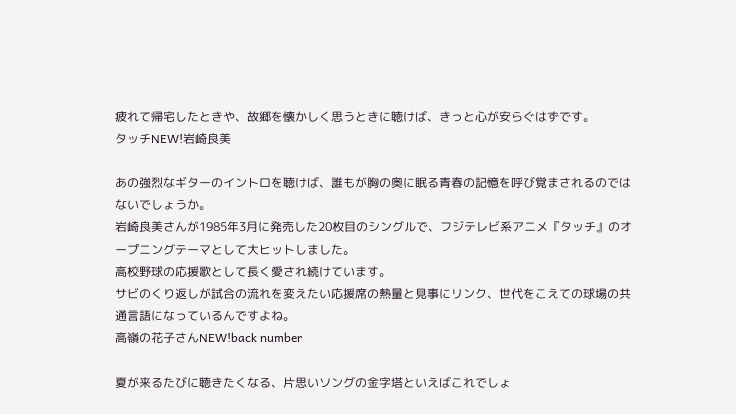疲れて帰宅したときや、故郷を懐かしく思うときに聴けば、きっと心が安らぐはずです。
タッチNEW!岩崎良美

あの強烈なギターのイントロを聴けば、誰もが胸の奥に眠る青春の記憶を呼び覚まされるのではないでしょうか。
岩崎良美さんが1985年3月に発売した20枚目のシングルで、フジテレビ系アニメ『タッチ』のオープニングテーマとして大ヒットしました。
高校野球の応援歌として長く愛され続けています。
サビのくり返しが試合の流れを変えたい応援席の熱量と見事にリンク、世代をこえての球場の共通言語になっているんですよね。
高嶺の花子さんNEW!back number

夏が来るたびに聴きたくなる、片思いソングの金字塔といえばこれでしょ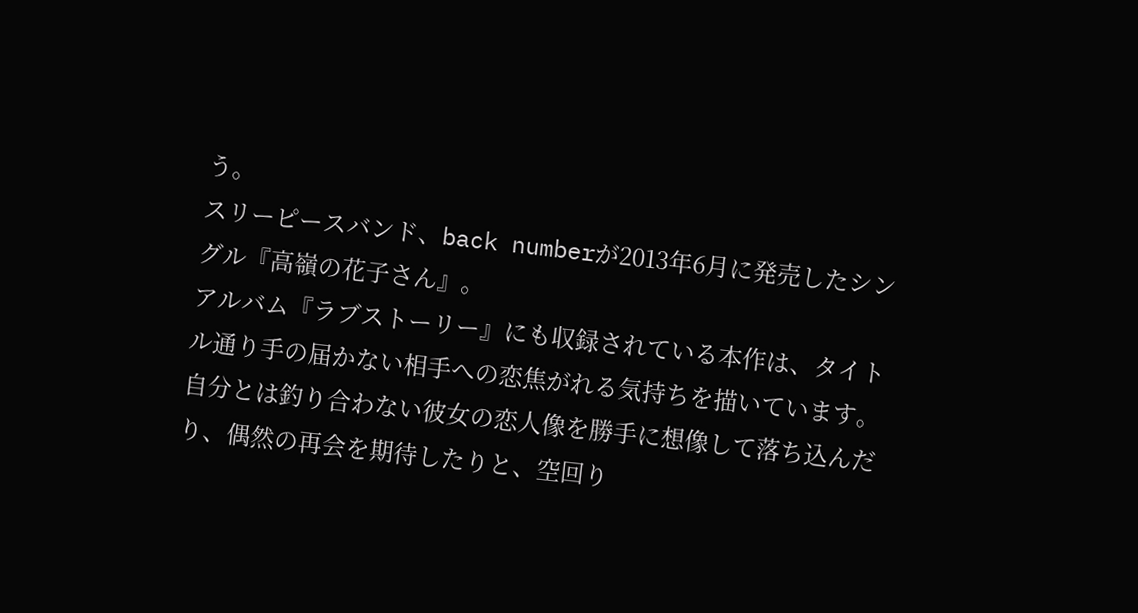う。
スリーピースバンド、back numberが2013年6月に発売したシングル『高嶺の花子さん』。
アルバム『ラブストーリー』にも収録されている本作は、タイトル通り手の届かない相手への恋焦がれる気持ちを描いています。
自分とは釣り合わない彼女の恋人像を勝手に想像して落ち込んだり、偶然の再会を期待したりと、空回り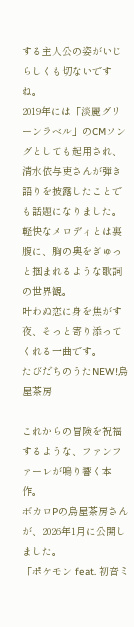する主人公の姿がいじらしくも切ないですね。
2019年には「淡麗グリーンラベル」のCMソングとしても起用され、清水依与吏さんが弾き語りを披露したことでも話題になりました。
軽快なメロディとは裏腹に、胸の奥をぎゅっと掴まれるような歌詞の世界観。
叶わぬ恋に身を焦がす夜、そっと寄り添ってくれる一曲です。
たびだちのうたNEW!烏屋茶房

これからの冒険を祝福するような、ファンファーレが鳴り響く本作。
ボカロPの烏屋茶房さんが、2026年1月に公開しました。
「ポケモン feat. 初音ミ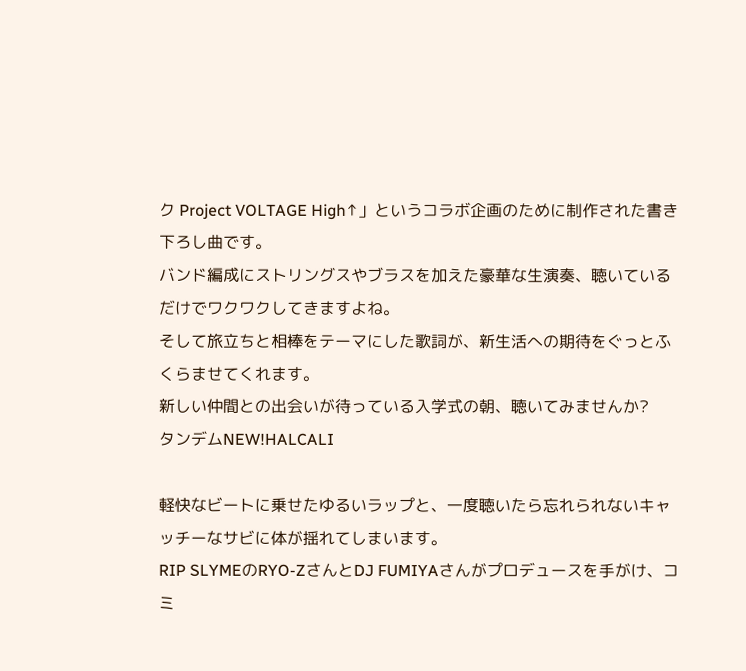ク Project VOLTAGE High↑」というコラボ企画のために制作された書き下ろし曲です。
バンド編成にストリングスやブラスを加えた豪華な生演奏、聴いているだけでワクワクしてきますよね。
そして旅立ちと相棒をテーマにした歌詞が、新生活への期待をぐっとふくらませてくれます。
新しい仲間との出会いが待っている入学式の朝、聴いてみませんか?
タンデムNEW!HALCALI

軽快なビートに乗せたゆるいラップと、一度聴いたら忘れられないキャッチーなサビに体が揺れてしまいます。
RIP SLYMEのRYO-ZさんとDJ FUMIYAさんがプロデュースを手がけ、コミ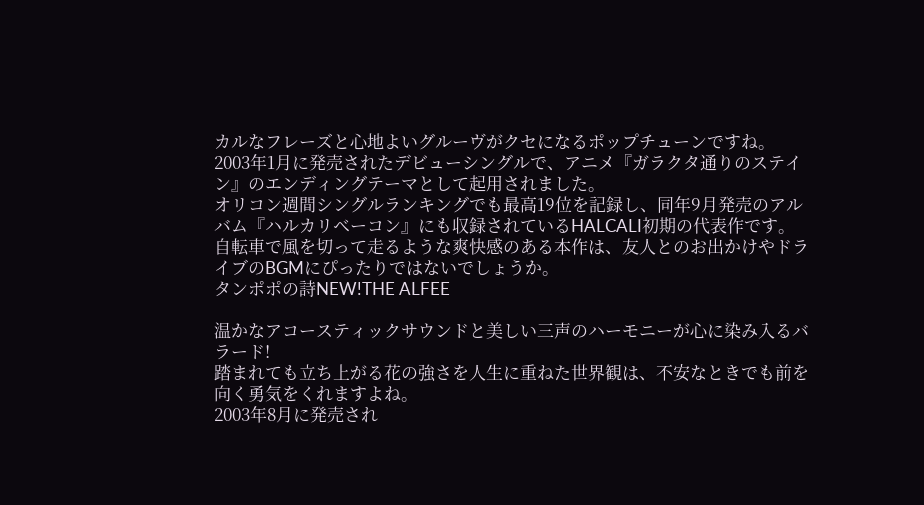カルなフレーズと心地よいグルーヴがクセになるポップチューンですね。
2003年1月に発売されたデビューシングルで、アニメ『ガラクタ通りのステイン』のエンディングテーマとして起用されました。
オリコン週間シングルランキングでも最高19位を記録し、同年9月発売のアルバム『ハルカリベーコン』にも収録されているHALCALI初期の代表作です。
自転車で風を切って走るような爽快感のある本作は、友人とのお出かけやドライブのBGMにぴったりではないでしょうか。
タンポポの詩NEW!THE ALFEE

温かなアコースティックサウンドと美しい三声のハーモニーが心に染み入るバラード!
踏まれても立ち上がる花の強さを人生に重ねた世界観は、不安なときでも前を向く勇気をくれますよね。
2003年8月に発売され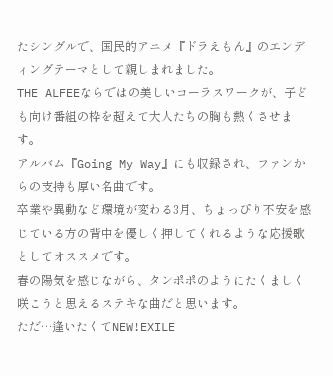たシングルで、国民的アニメ『ドラえもん』のエンディングテーマとして親しまれました。
THE ALFEEならではの美しいコーラスワークが、子ども向け番組の枠を超えて大人たちの胸も熱くさせます。
アルバム『Going My Way』にも収録され、ファンからの支持も厚い名曲です。
卒業や異動など環境が変わる3月、ちょっぴり不安を感じている方の背中を優しく押してくれるような応援歌としてオススメです。
春の陽気を感じながら、タンポポのようにたくましく咲こうと思えるステキな曲だと思います。
ただ…逢いたくてNEW!EXILE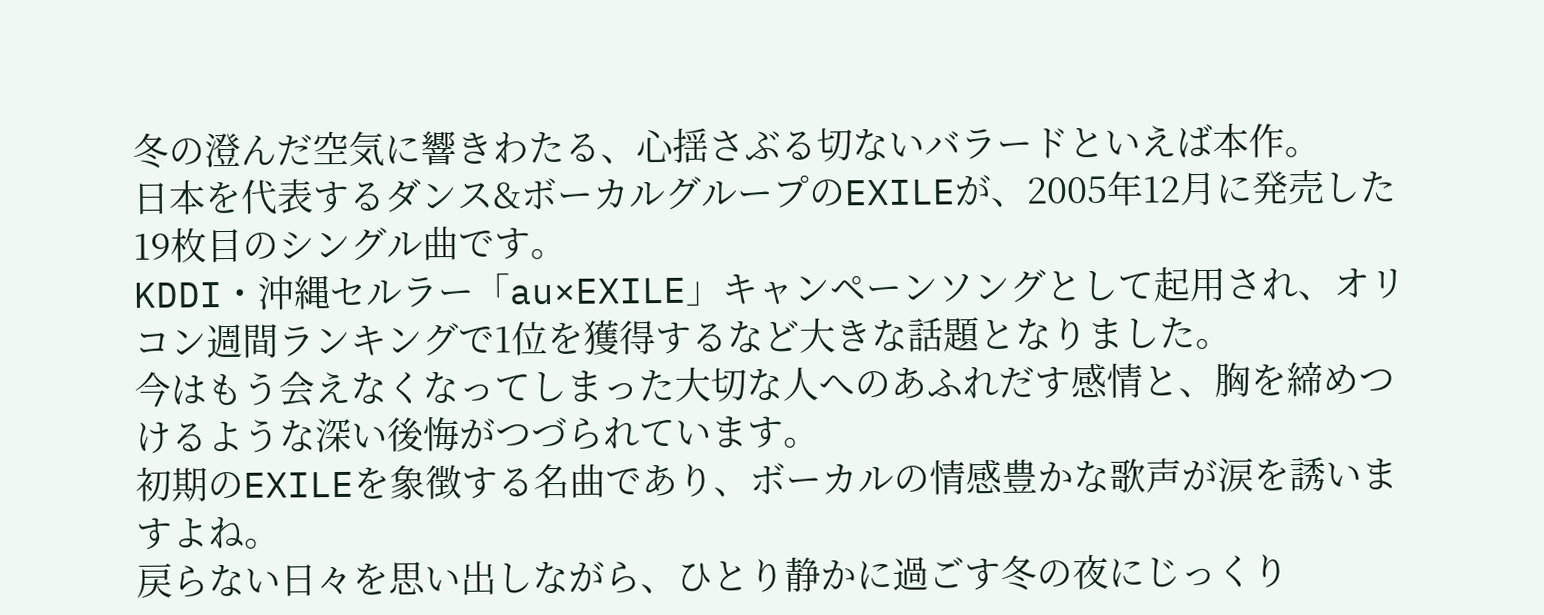冬の澄んだ空気に響きわたる、心揺さぶる切ないバラードといえば本作。
日本を代表するダンス&ボーカルグループのEXILEが、2005年12月に発売した19枚目のシングル曲です。
KDDI・沖縄セルラー「au×EXILE」キャンペーンソングとして起用され、オリコン週間ランキングで1位を獲得するなど大きな話題となりました。
今はもう会えなくなってしまった大切な人へのあふれだす感情と、胸を締めつけるような深い後悔がつづられています。
初期のEXILEを象徴する名曲であり、ボーカルの情感豊かな歌声が涙を誘いますよね。
戻らない日々を思い出しながら、ひとり静かに過ごす冬の夜にじっくり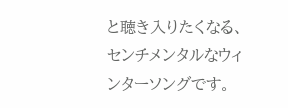と聴き入りたくなる、センチメンタルなウィンターソングです。